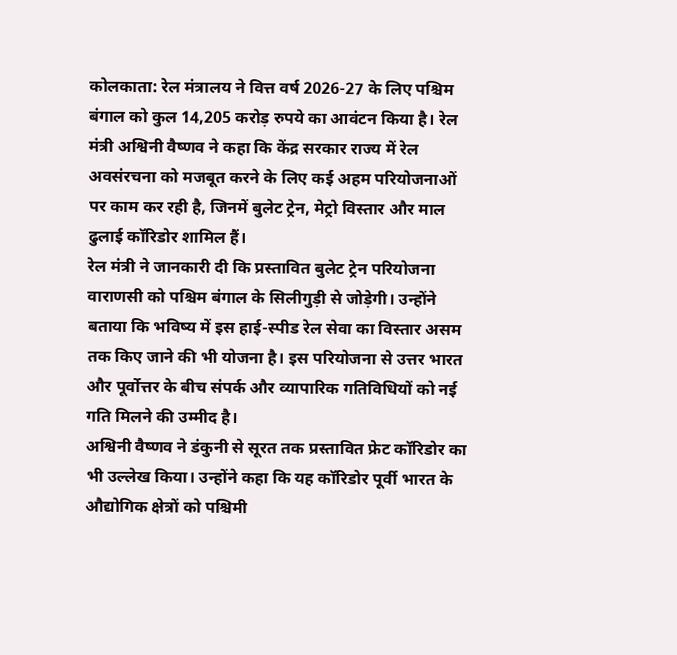कोलकाता: रेल मंत्रालय ने वित्त वर्ष 2026-27 के लिए पश्चिम बंगाल को कुल 14,205 करोड़ रुपये का आवंटन किया है। रेल मंत्री अश्विनी वैष्णव ने कहा कि केंद्र सरकार राज्य में रेल अवसंरचना को मजबूत करने के लिए कई अहम परियोजनाओं पर काम कर रही है, जिनमें बुलेट ट्रेन, मेट्रो विस्तार और माल ढुलाई कॉरिडोर शामिल हैं।
रेल मंत्री ने जानकारी दी कि प्रस्तावित बुलेट ट्रेन परियोजना वाराणसी को पश्चिम बंगाल के सिलीगुड़ी से जोड़ेगी। उन्होंने बताया कि भविष्य में इस हाई-स्पीड रेल सेवा का विस्तार असम तक किए जाने की भी योजना है। इस परियोजना से उत्तर भारत और पूर्वोत्तर के बीच संपर्क और व्यापारिक गतिविधियों को नई गति मिलने की उम्मीद है।
अश्विनी वैष्णव ने डंकुनी से सूरत तक प्रस्तावित फ्रेट कॉरिडोर का भी उल्लेख किया। उन्होंने कहा कि यह कॉरिडोर पूर्वी भारत के औद्योगिक क्षेत्रों को पश्चिमी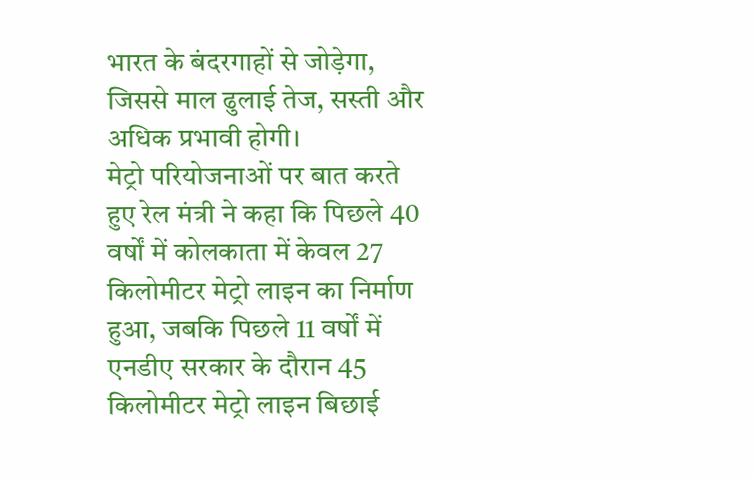भारत के बंदरगाहों से जोड़ेगा, जिससे माल ढुलाई तेज, सस्ती और अधिक प्रभावी होगी।
मेट्रो परियोजनाओं पर बात करते हुए रेल मंत्री ने कहा कि पिछले 40 वर्षों में कोलकाता में केवल 27 किलोमीटर मेट्रो लाइन का निर्माण हुआ, जबकि पिछले 11 वर्षों में एनडीए सरकार के दौरान 45 किलोमीटर मेट्रो लाइन बिछाई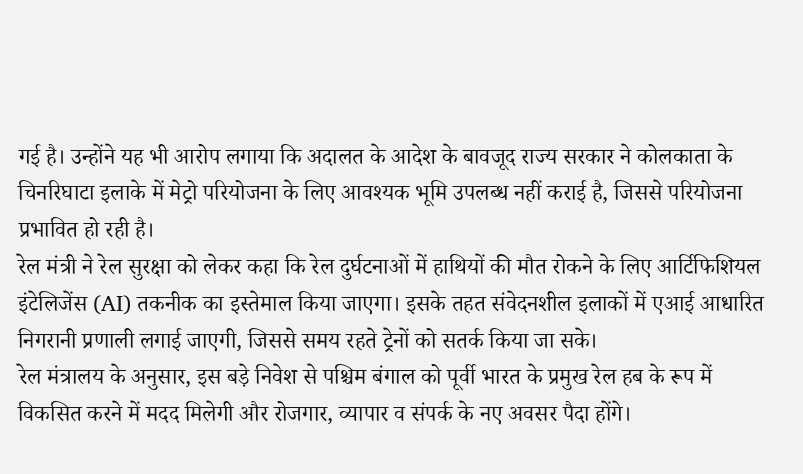गई है। उन्होंने यह भी आरोप लगाया कि अदालत के आदेश के बावजूद राज्य सरकार ने कोलकाता के चिनरिघाटा इलाके में मेट्रो परियोजना के लिए आवश्यक भूमि उपलब्ध नहीं कराई है, जिससे परियोजना प्रभावित हो रही है।
रेल मंत्री ने रेल सुरक्षा को लेकर कहा कि रेल दुर्घटनाओं में हाथियों की मौत रोकने के लिए आर्टिफिशियल इंटेलिजेंस (AI) तकनीक का इस्तेमाल किया जाएगा। इसके तहत संवेदनशील इलाकों में एआई आधारित निगरानी प्रणाली लगाई जाएगी, जिससे समय रहते ट्रेनों को सतर्क किया जा सके।
रेल मंत्रालय के अनुसार, इस बड़े निवेश से पश्चिम बंगाल को पूर्वी भारत के प्रमुख रेल हब के रूप में विकसित करने में मदद मिलेगी और रोजगार, व्यापार व संपर्क के नए अवसर पैदा होंगे।